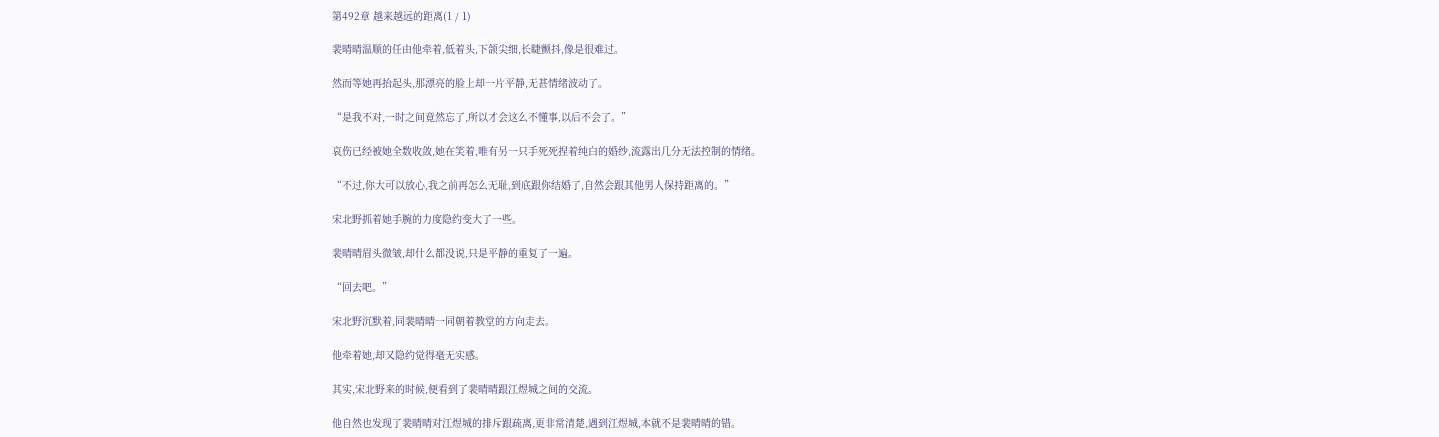第492章 越来越远的距离(1 / 1)

裴晴晴温顺的任由他牵着,低着头,下颌尖细,长睫颤抖,像是很难过。

然而等她再抬起头,那漂亮的脸上却一片平静,无甚情绪波动了。

“是我不对,一时之间竟然忘了,所以才会这么不懂事,以后不会了。”

哀伤已经被她全数收敛,她在笑着,唯有另一只手死死捏着纯白的婚纱,流露出几分无法控制的情绪。

“不过,你大可以放心,我之前再怎么无耻,到底跟你结婚了,自然会跟其他男人保持距离的。”

宋北野抓着她手腕的力度隐约变大了一些。

裴晴晴眉头微皱,却什么都没说,只是平静的重复了一遍。

“回去吧。”

宋北野沉默着,同裴晴晴一同朝着教堂的方向走去。

他牵着她,却又隐约觉得毫无实感。

其实,宋北野来的时候,便看到了裴晴晴跟江煜城之间的交流。

他自然也发现了裴晴晴对江煜城的排斥跟疏离,更非常清楚,遇到江煜城,本就不是裴晴晴的错。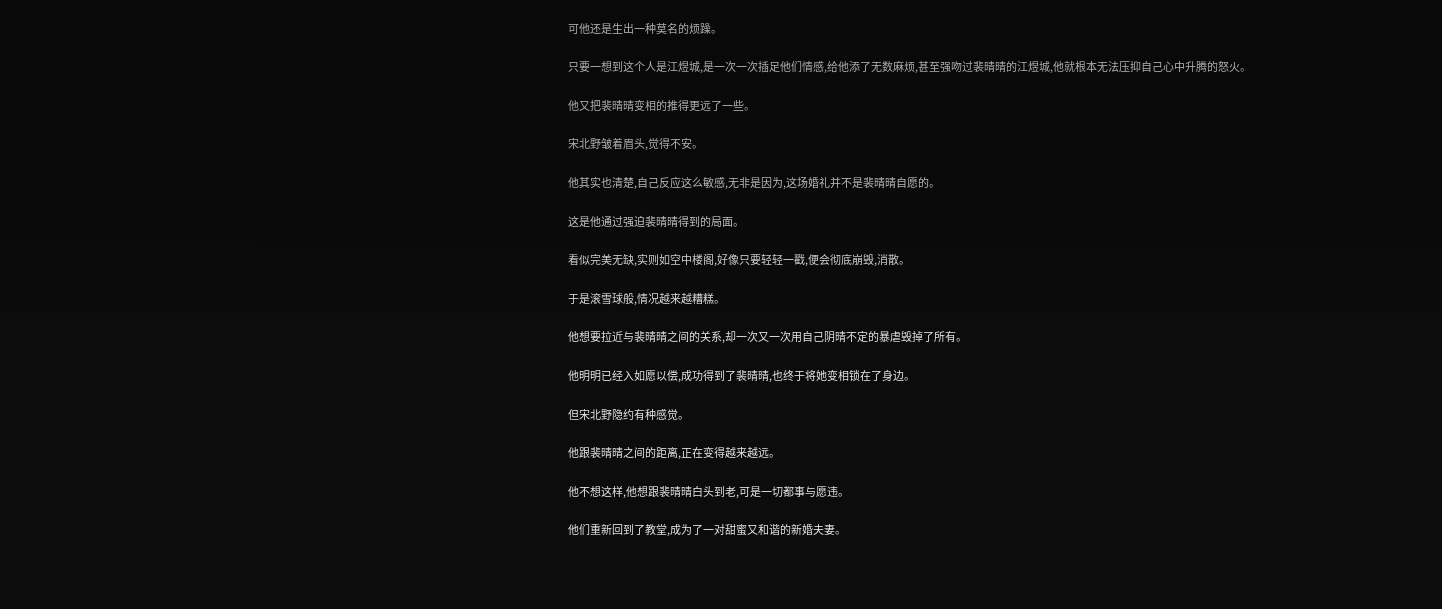可他还是生出一种莫名的烦躁。

只要一想到这个人是江煜城,是一次一次插足他们情感,给他添了无数麻烦,甚至强吻过裴晴晴的江煜城,他就根本无法压抑自己心中升腾的怒火。

他又把裴晴晴变相的推得更远了一些。

宋北野皱着眉头,觉得不安。

他其实也清楚,自己反应这么敏感,无非是因为,这场婚礼并不是裴晴晴自愿的。

这是他通过强迫裴晴晴得到的局面。

看似完美无缺,实则如空中楼阁,好像只要轻轻一戳,便会彻底崩毁,消散。

于是滚雪球般,情况越来越糟糕。

他想要拉近与裴晴晴之间的关系,却一次又一次用自己阴晴不定的暴虐毁掉了所有。

他明明已经入如愿以偿,成功得到了裴晴晴,也终于将她变相锁在了身边。

但宋北野隐约有种感觉。

他跟裴晴晴之间的距离,正在变得越来越远。

他不想这样,他想跟裴晴晴白头到老,可是一切都事与愿违。

他们重新回到了教堂,成为了一对甜蜜又和谐的新婚夫妻。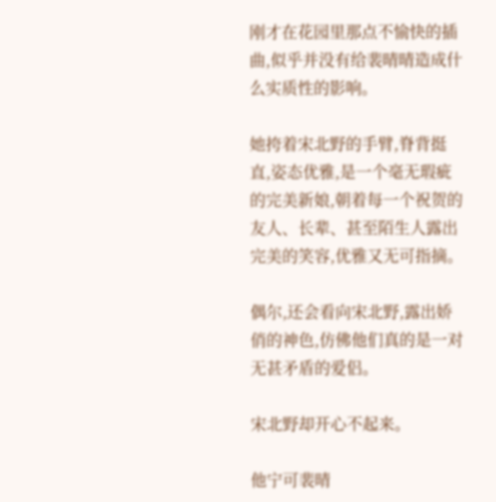刚才在花园里那点不愉快的插曲,似乎并没有给裴晴晴造成什么实质性的影响。

她挎着宋北野的手臂,脊背挺直,姿态优雅,是一个毫无瑕疵的完美新娘,朝着每一个祝贺的友人、长辈、甚至陌生人露出完美的笑容,优雅又无可指摘。

偶尔,还会看向宋北野,露出娇俏的神色,仿佛他们真的是一对无甚矛盾的爱侣。

宋北野却开心不起来。

他宁可裴晴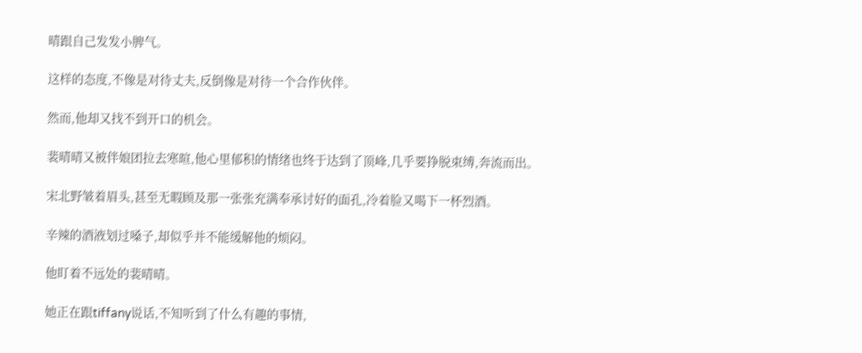晴跟自己发发小脾气。

这样的态度,不像是对待丈夫,反倒像是对待一个合作伙伴。

然而,他却又找不到开口的机会。

裴晴晴又被伴娘团拉去寒暄,他心里郁积的情绪也终于达到了顶峰,几乎要挣脱束缚,奔流而出。

宋北野皱着眉头,甚至无暇顾及那一张张充满奉承讨好的面孔,冷着脸又喝下一杯烈酒。

辛辣的酒液划过嗓子,却似乎并不能缓解他的烦闷。

他盯着不远处的裴晴晴。

她正在跟tiffany说话,不知听到了什么有趣的事情,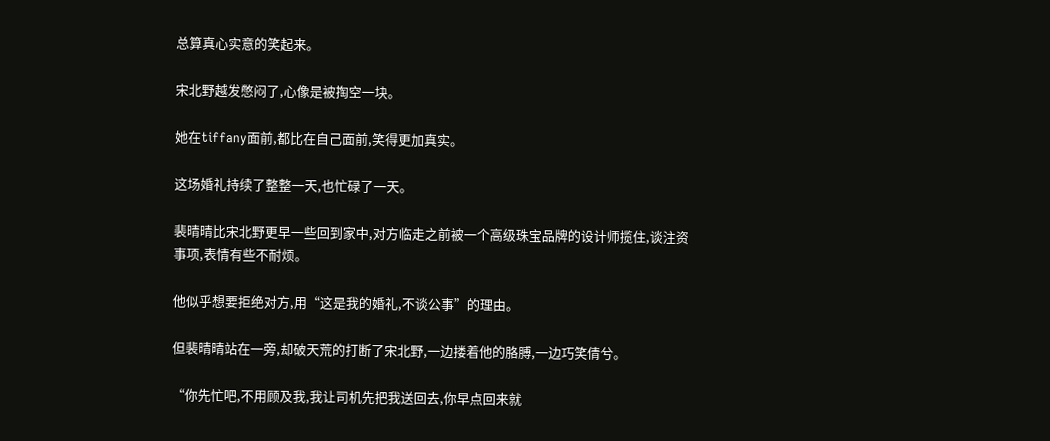总算真心实意的笑起来。

宋北野越发憋闷了,心像是被掏空一块。

她在tiffany面前,都比在自己面前,笑得更加真实。

这场婚礼持续了整整一天,也忙碌了一天。

裴晴晴比宋北野更早一些回到家中,对方临走之前被一个高级珠宝品牌的设计师揽住,谈注资事项,表情有些不耐烦。

他似乎想要拒绝对方,用“这是我的婚礼,不谈公事”的理由。

但裴晴晴站在一旁,却破天荒的打断了宋北野,一边搂着他的胳膊,一边巧笑倩兮。

“你先忙吧,不用顾及我,我让司机先把我送回去,你早点回来就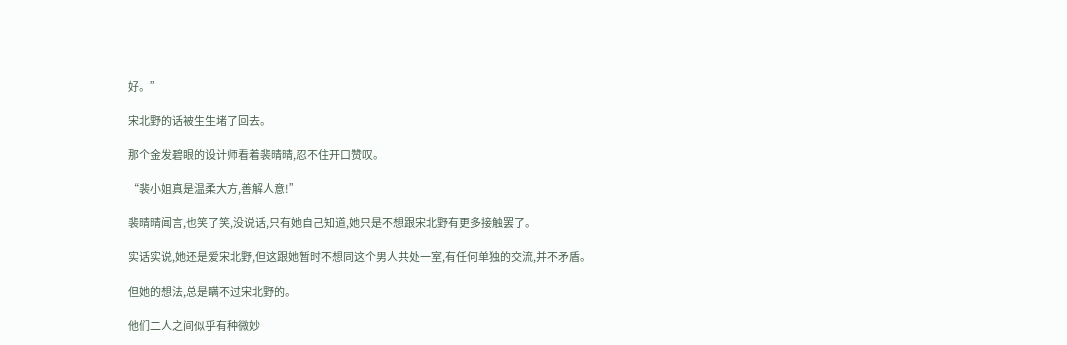好。”

宋北野的话被生生堵了回去。

那个金发碧眼的设计师看着裴晴晴,忍不住开口赞叹。

“裴小姐真是温柔大方,善解人意!”

裴晴晴闻言,也笑了笑,没说话,只有她自己知道,她只是不想跟宋北野有更多接触罢了。

实话实说,她还是爱宋北野,但这跟她暂时不想同这个男人共处一室,有任何单独的交流,并不矛盾。

但她的想法,总是瞒不过宋北野的。

他们二人之间似乎有种微妙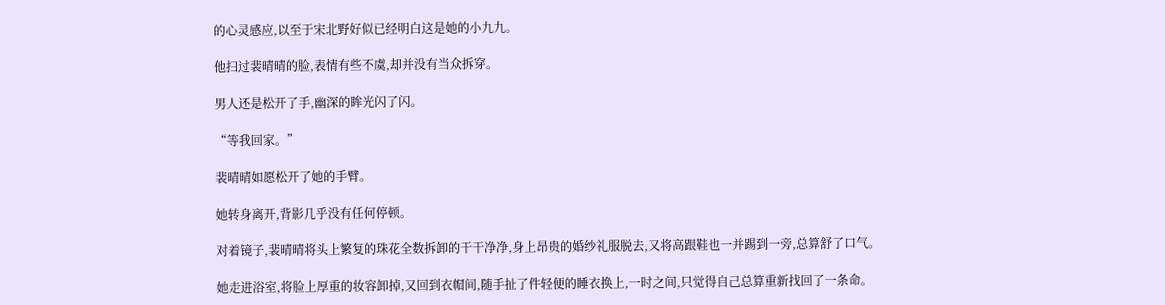的心灵感应,以至于宋北野好似已经明白这是她的小九九。

他扫过裴晴晴的脸,表情有些不虞,却并没有当众拆穿。

男人还是松开了手,幽深的眸光闪了闪。

“等我回家。”

裴晴晴如愿松开了她的手臂。

她转身离开,背影几乎没有任何停顿。

对着镜子,裴晴晴将头上繁复的珠花全数拆卸的干干净净,身上昂贵的婚纱礼服脱去,又将高跟鞋也一并踢到一旁,总算舒了口气。

她走进浴室,将脸上厚重的妆容卸掉,又回到衣帽间,随手扯了件轻便的睡衣换上,一时之间,只觉得自己总算重新找回了一条命。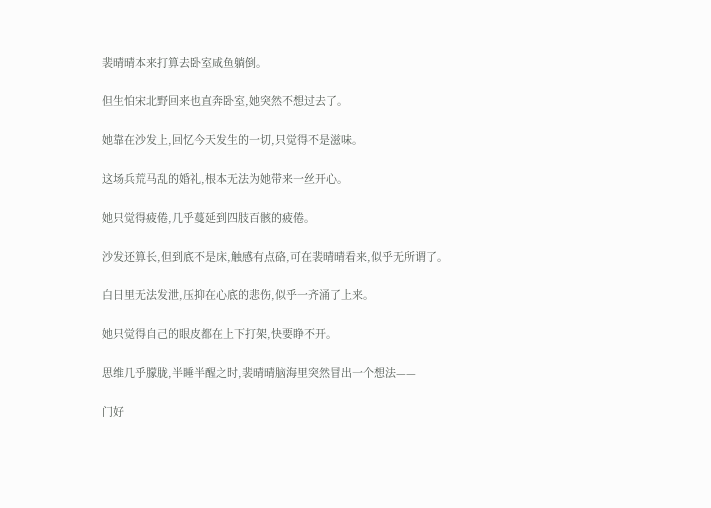裴晴晴本来打算去卧室咸鱼躺倒。

但生怕宋北野回来也直奔卧室,她突然不想过去了。

她靠在沙发上,回忆今天发生的一切,只觉得不是滋味。

这场兵荒马乱的婚礼,根本无法为她带来一丝开心。

她只觉得疲倦,几乎蔓延到四肢百骸的疲倦。

沙发还算长,但到底不是床,触感有点硌,可在裴晴晴看来,似乎无所谓了。

白日里无法发泄,压抑在心底的悲伤,似乎一齐涌了上来。

她只觉得自己的眼皮都在上下打架,快要睁不开。

思维几乎朦胧,半睡半醒之时,裴晴晴脑海里突然冒出一个想法——

门好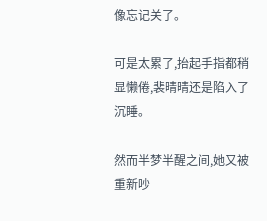像忘记关了。

可是太累了,抬起手指都稍显懒倦,裴晴晴还是陷入了沉睡。

然而半梦半醒之间,她又被重新吵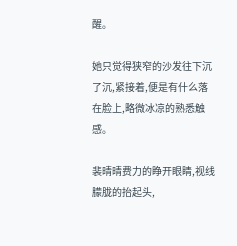醒。

她只觉得狭窄的沙发往下沉了沉,紧接着,便是有什么落在脸上,略微冰凉的熟悉触感。

裴晴晴费力的睁开眼睛,视线朦胧的抬起头,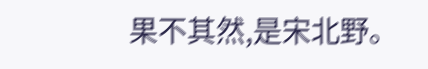果不其然,是宋北野。